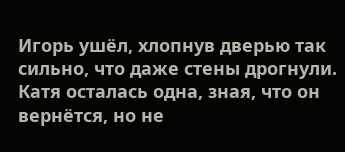Игорь ушёл, хлопнув дверью так сильно, что даже стены дрогнули. Катя осталась одна, зная, что он вернётся, но не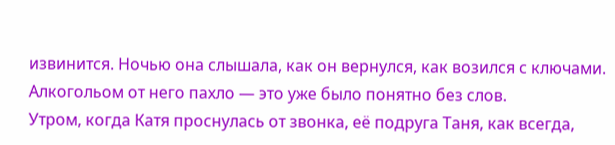извинится. Ночью она слышала, как он вернулся, как возился с ключами. Алкогольом от него пахло — это уже было понятно без слов.
Утром, когда Катя проснулась от звонка, её подруга Таня, как всегда,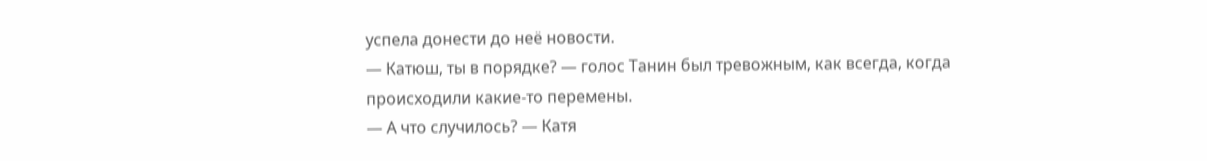успела донести до неё новости.
— Катюш, ты в порядке? — голос Танин был тревожным, как всегда, когда происходили какие-то перемены.
— А что случилось? — Катя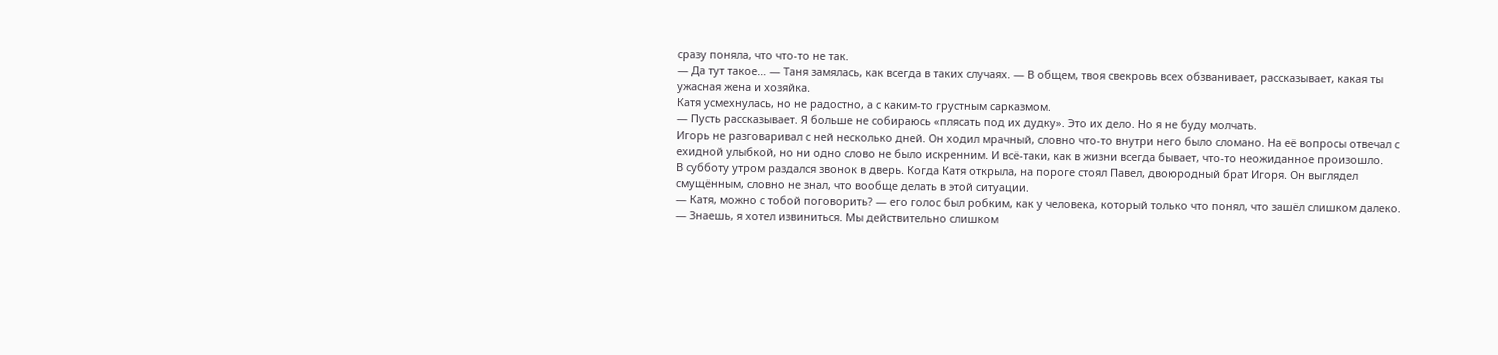сразу поняла, что что-то не так.
— Да тут такое… — Таня замялась, как всегда в таких случаях. — В общем, твоя свекровь всех обзванивает, рассказывает, какая ты ужасная жена и хозяйка.
Катя усмехнулась, но не радостно, а с каким-то грустным сарказмом.
— Пусть рассказывает. Я больше не собираюсь «плясать под их дудку». Это их дело. Но я не буду молчать.
Игорь не разговаривал с ней несколько дней. Он ходил мрачный, словно что-то внутри него было сломано. На её вопросы отвечал с ехидной улыбкой, но ни одно слово не было искренним. И всё-таки, как в жизни всегда бывает, что-то неожиданное произошло.
В субботу утром раздался звонок в дверь. Когда Катя открыла, на пороге стоял Павел, двоюродный брат Игоря. Он выглядел смущённым, словно не знал, что вообще делать в этой ситуации.
— Катя, можно с тобой поговорить? — его голос был робким, как у человека, который только что понял, что зашёл слишком далеко.
— Знаешь, я хотел извиниться. Мы действительно слишком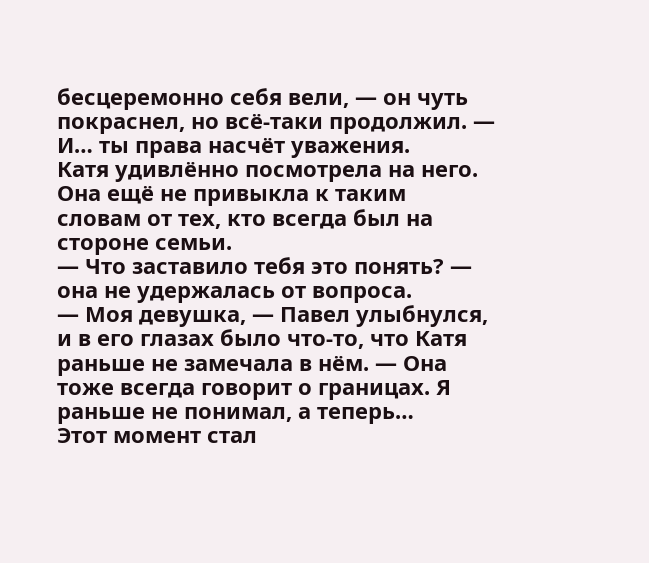бесцеремонно себя вели, — он чуть покраснел, но всё-таки продолжил. — И… ты права насчёт уважения.
Катя удивлённо посмотрела на него. Она ещё не привыкла к таким словам от тех, кто всегда был на стороне семьи.
— Что заставило тебя это понять? — она не удержалась от вопроса.
— Моя девушка, — Павел улыбнулся, и в его глазах было что-то, что Катя раньше не замечала в нём. — Она тоже всегда говорит о границах. Я раньше не понимал, а теперь…
Этот момент стал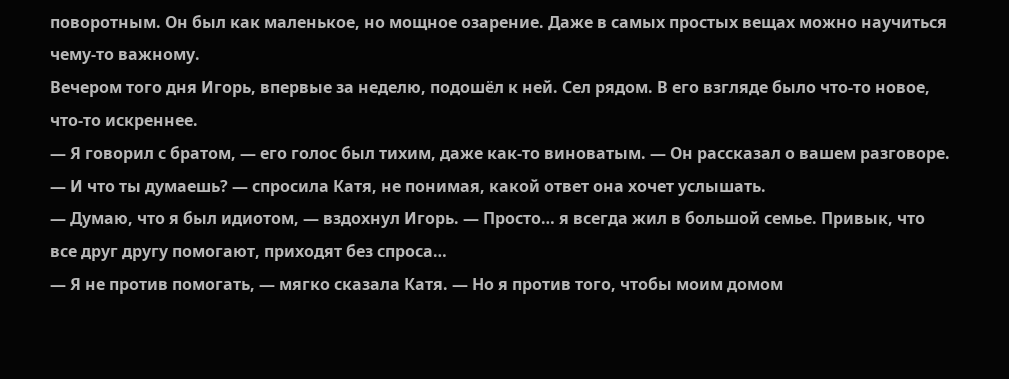поворотным. Он был как маленькое, но мощное озарение. Даже в самых простых вещах можно научиться чему-то важному.
Вечером того дня Игорь, впервые за неделю, подошёл к ней. Сел рядом. В его взгляде было что-то новое, что-то искреннее.
— Я говорил с братом, — его голос был тихим, даже как-то виноватым. — Он рассказал о вашем разговоре.
— И что ты думаешь? — спросила Катя, не понимая, какой ответ она хочет услышать.
— Думаю, что я был идиотом, — вздохнул Игорь. — Просто… я всегда жил в большой семье. Привык, что все друг другу помогают, приходят без спроса…
— Я не против помогать, — мягко сказала Катя. — Но я против того, чтобы моим домом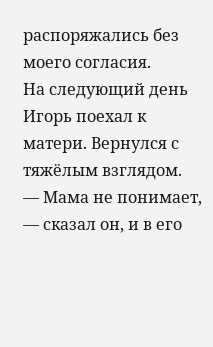распоряжались без моего согласия.
На следующий день Игорь поехал к матери. Вернулся с тяжёлым взглядом.
— Мама не понимает, — сказал он, и в его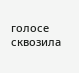голосе сквозила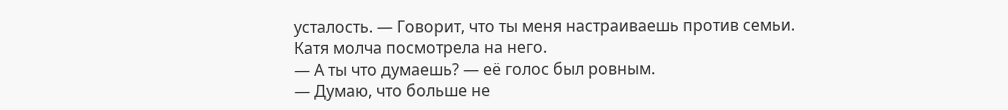усталость. — Говорит, что ты меня настраиваешь против семьи.
Катя молча посмотрела на него.
— А ты что думаешь? — её голос был ровным.
— Думаю, что больше не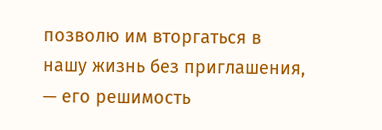позволю им вторгаться в нашу жизнь без приглашения, — его решимость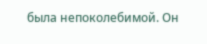была непоколебимой. Он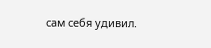сам себя удивил.